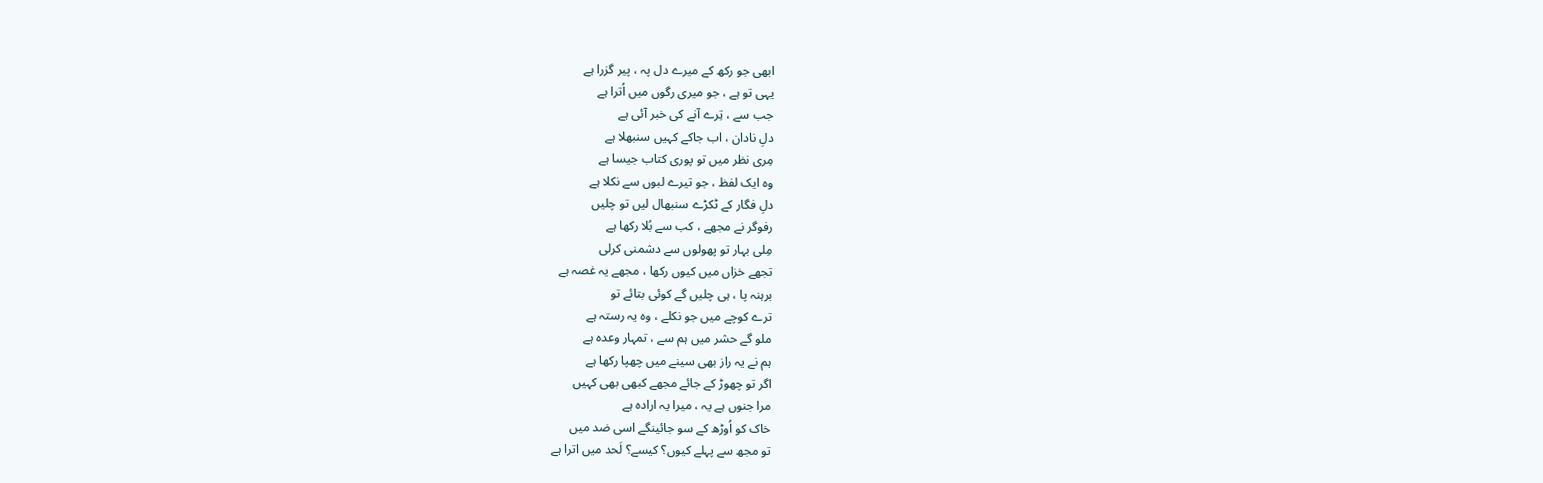ابھی جو رکھ کے میرے دل پہ ، پیر گزرا ہے
یہی تو ہے ، جو میری رگوں میں اُترا ہے
جب سے ، تِرے آنے کی خبر آئی ہے
دلِ نادان ، اب جاکے کہیں سنبھلا ہے
مِری نظر میں تو پوری کتاب جیسا ہے
وہ ایک لفظ ، جو تیرے لبوں سے نکلا ہے
دلِ فگار کے ٹکڑے سنبھال لیں تو چلیں
رفوگر نے مجھے ، کب سے بُلا رکھا ہے
مِلی بہار تو پھولوں سے دشمنی کرلی
تجھے خزاں میں کیوں رکھا ، مجھے یہ غصہ ہے
برہنہ پا ، ہی چلیں گے کوئی بتائے تو
ترے کوچے میں جو نکلے ، وہ یہ رستہ ہے
ملو گے حشر میں ہم سے ، تمہار وعدہ ہے
ہم نے یہ راز بھی سینے میں چھپا رکھا ہے
اگر تو چھوڑ کے جائے مجھے کبھی بھی کہیں
مرا جنوں ہے یہ ، میرا یہ ارادہ ہے
خاک کو اُوڑھ کے سو جائینگے اسی ضد میں
تو مجھ سے پہلے کیوں؟ کیسے؟ لَحد میں اترا ہے